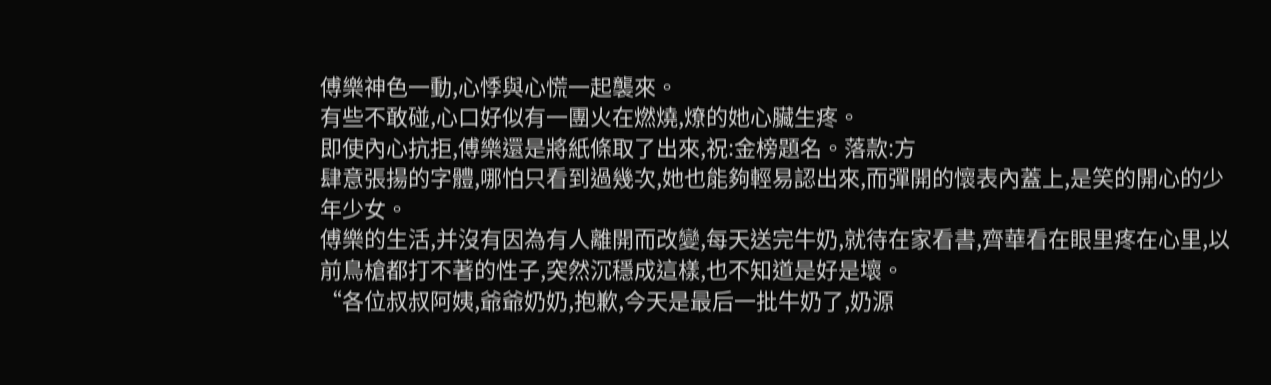傅樂神色一動,心悸與心慌一起襲來。
有些不敢碰,心口好似有一團火在燃燒,燎的她心臟生疼。
即使內心抗拒,傅樂還是將紙條取了出來,祝:金榜題名。落款:方
肆意張揚的字體,哪怕只看到過幾次,她也能夠輕易認出來,而彈開的懷表內蓋上,是笑的開心的少年少女。
傅樂的生活,并沒有因為有人離開而改變,每天送完牛奶,就待在家看書,齊華看在眼里疼在心里,以前鳥槍都打不著的性子,突然沉穩成這樣,也不知道是好是壞。
“各位叔叔阿姨,爺爺奶奶,抱歉,今天是最后一批牛奶了,奶源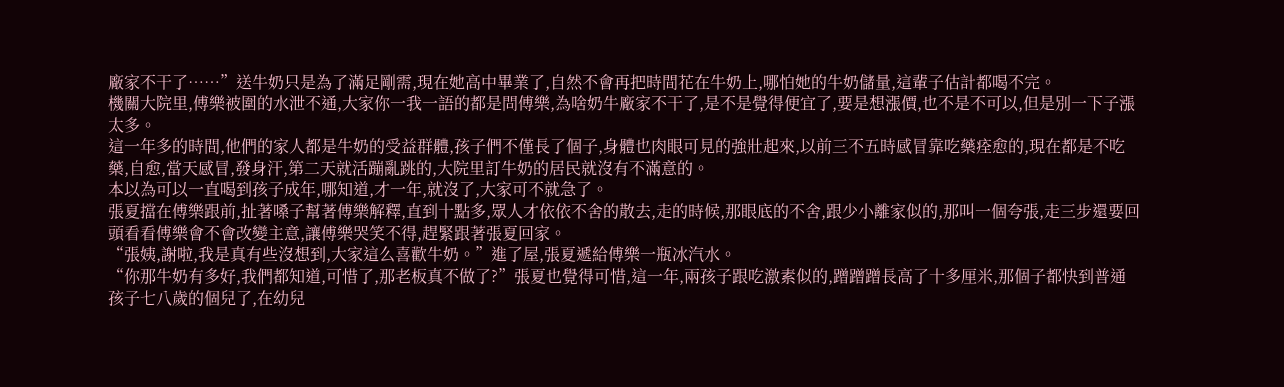廠家不干了……”送牛奶只是為了滿足剛需,現在她高中畢業了,自然不會再把時間花在牛奶上,哪怕她的牛奶儲量,這輩子估計都喝不完。
機關大院里,傅樂被圍的水泄不通,大家你一我一語的都是問傅樂,為啥奶牛廠家不干了,是不是覺得便宜了,要是想漲價,也不是不可以,但是別一下子漲太多。
這一年多的時間,他們的家人都是牛奶的受益群體,孩子們不僅長了個子,身體也肉眼可見的強壯起來,以前三不五時感冒靠吃藥痊愈的,現在都是不吃藥,自愈,當天感冒,發身汗,第二天就活蹦亂跳的,大院里訂牛奶的居民就沒有不滿意的。
本以為可以一直喝到孩子成年,哪知道,才一年,就沒了,大家可不就急了。
張夏擋在傅樂跟前,扯著嗓子幫著傅樂解釋,直到十點多,眾人才依依不舍的散去,走的時候,那眼底的不舍,跟少小離家似的,那叫一個夸張,走三步還要回頭看看傅樂會不會改變主意,讓傅樂哭笑不得,趕緊跟著張夏回家。
“張姨,謝啦,我是真有些沒想到,大家這么喜歡牛奶。”進了屋,張夏遞給傅樂一瓶冰汽水。
“你那牛奶有多好,我們都知道,可惜了,那老板真不做了?”張夏也覺得可惜,這一年,兩孩子跟吃激素似的,蹭蹭蹭長高了十多厘米,那個子都快到普通孩子七八歲的個兒了,在幼兒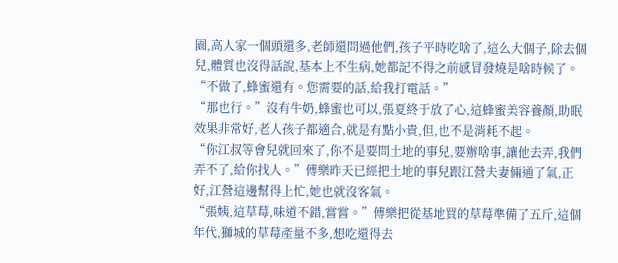園,高人家一個頭還多,老師還問過他們,孩子平時吃啥了,這么大個子,除去個兒,體質也沒得話說,基本上不生病,她都記不得之前感冒發燒是啥時候了。
“不做了,蜂蜜還有。您需要的話,給我打電話。”
“那也行。”沒有牛奶,蜂蜜也可以,張夏終于放了心,這蜂蜜美容養顏,助眠效果非常好,老人孩子都適合,就是有點小貴,但,也不是消耗不起。
“你江叔等會兒就回來了,你不是要問土地的事兒,要辦啥事,讓他去弄,我們弄不了,給你找人。”傅樂昨天已經把土地的事兒跟江營夫妻倆通了氣,正好,江營這邊幫得上忙,她也就沒客氣。
“張姨,這草莓,味道不錯,嘗嘗。”傅樂把從基地買的草莓準備了五斤,這個年代,獅城的草莓產量不多,想吃還得去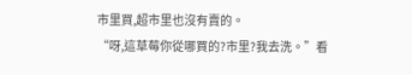市里買,超市里也沒有賣的。
“呀,這草莓你從哪買的?市里?我去洗。”看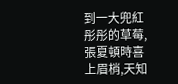到一大兜紅彤彤的草莓,張夏頓時喜上眉梢,天知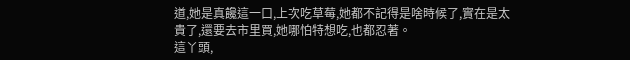道,她是真饞這一口,上次吃草莓,她都不記得是啥時候了,實在是太貴了,還要去市里買,她哪怕特想吃,也都忍著。
這丫頭,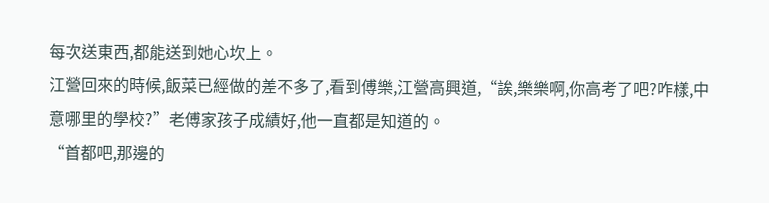每次送東西,都能送到她心坎上。
江營回來的時候,飯菜已經做的差不多了,看到傅樂,江營高興道,“誒,樂樂啊,你高考了吧?咋樣,中意哪里的學校?”老傅家孩子成績好,他一直都是知道的。
“首都吧,那邊的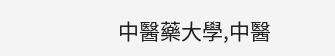中醫藥大學,中醫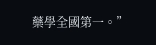藥學全國第一。”